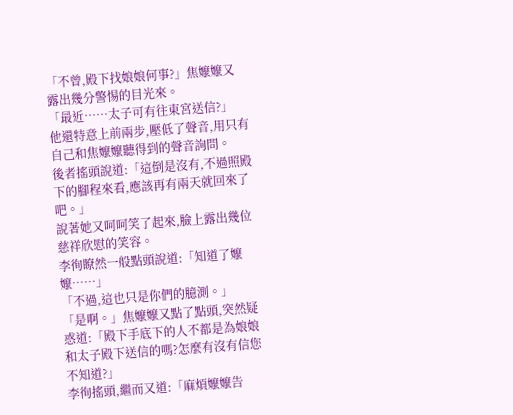「不曾,殿下找娘娘何事?」焦嬤嬤又露出幾分警惕的目光來。
「最近……太子可有往東宮送信?」
他還特意上前兩步,壓低了聲音,用只有自己和焦嬤嬤聽得到的聲音詢問。
後者搖頭說道:「這倒是沒有,不過照殿下的腳程來看,應該再有兩天就回來了吧。」
說著她又呵呵笑了起來,臉上露出幾位慈祥欣慰的笑容。
李徇瞭然一般點頭說道:「知道了嬤嬤……」
「不過,這也只是你們的臆測。」
「是啊。」焦嬤嬤又點了點頭,突然疑惑道:「殿下手底下的人不都是為娘娘和太子殿下送信的嗎?怎麼有沒有信您不知道?」
李徇搖頭,繼而又道:「麻煩嬤嬤告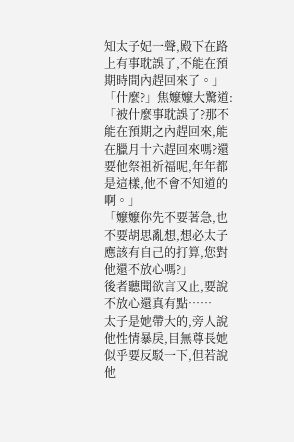知太子妃一聲,殿下在路上有事耽誤了,不能在預期時間內趕回來了。」
「什麼?」焦嬤嬤大驚道:「被什麼事耽誤了?那不能在預期之內趕回來,能在臘月十六趕回來嗎?還要他祭祖祈福呢,年年都是這樣,他不會不知道的啊。」
「嬤嬤你先不要著急,也不要胡思亂想,想必太子應該有自己的打算,您對他還不放心嗎?」
後者聽聞欲言又止,要說不放心還真有點……
太子是她帶大的,旁人說他性情暴戾,目無尊長她似乎要反駁一下,但若說他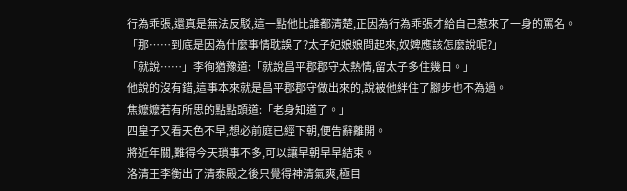行為乖張,還真是無法反駁,這一點他比誰都清楚,正因為行為乖張才給自己惹來了一身的罵名。
「那……到底是因為什麼事情耽誤了?太子妃娘娘問起來,奴婢應該怎麼說呢?」
「就說……」李徇猶豫道:「就說昌平郡郡守太熱情,留太子多住幾日。」
他說的沒有錯,這事本來就是昌平郡郡守做出來的,說被他絆住了腳步也不為過。
焦嬤嬤若有所思的點點頭道:「老身知道了。」
四皇子又看天色不早,想必前庭已經下朝,便告辭離開。
將近年關,難得今天瑣事不多,可以讓早朝早早結束。
洛清王李衡出了清泰殿之後只覺得神清氣爽,極目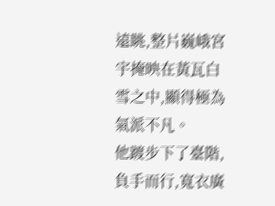遠眺,整片巍峨宮宇掩映在黃瓦白雪之中,顯得極為氣派不凡。
他踱步下了臺階,負手而行,寬衣廣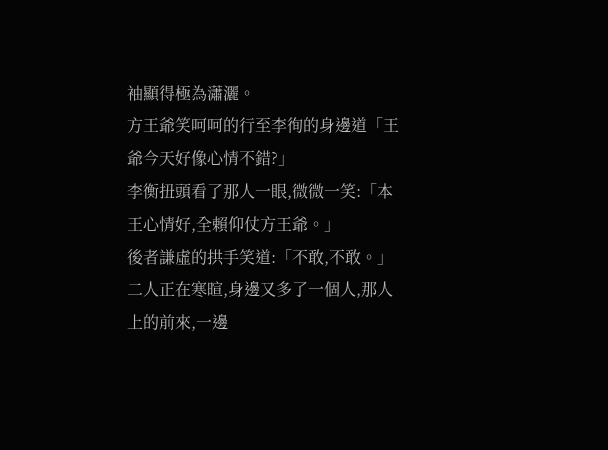袖顯得極為瀟灑。
方王爺笑呵呵的行至李徇的身邊道「王爺今天好像心情不錯?」
李衡扭頭看了那人一眼,微微一笑:「本王心情好,全賴仰仗方王爺。」
後者謙虛的拱手笑道:「不敢,不敢。」
二人正在寒暄,身邊又多了一個人,那人上的前來,一邊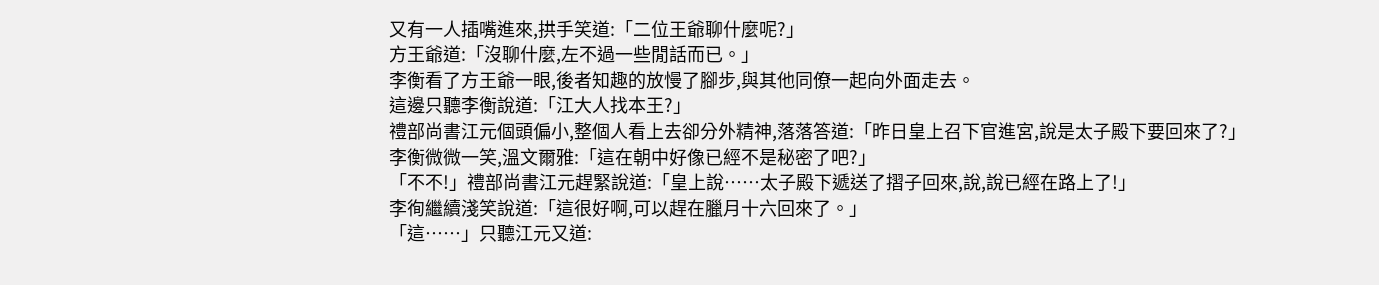又有一人插嘴進來,拱手笑道:「二位王爺聊什麼呢?」
方王爺道:「沒聊什麼,左不過一些閒話而已。」
李衡看了方王爺一眼,後者知趣的放慢了腳步,與其他同僚一起向外面走去。
這邊只聽李衡說道:「江大人找本王?」
禮部尚書江元個頭偏小,整個人看上去卻分外精神,落落答道:「昨日皇上召下官進宮,說是太子殿下要回來了?」
李衡微微一笑,溫文爾雅:「這在朝中好像已經不是秘密了吧?」
「不不!」禮部尚書江元趕緊說道:「皇上說……太子殿下遞送了摺子回來,說,說已經在路上了!」
李徇繼續淺笑說道:「這很好啊,可以趕在臘月十六回來了。」
「這……」只聽江元又道: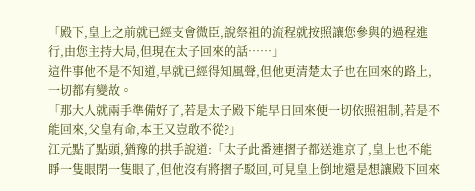「殿下,皇上之前就已經支會微臣,說祭祖的流程就按照讓您參與的過程進行,由您主持大局,但現在太子回來的話……」
這件事他不是不知道,早就已經得知風聲,但他更清楚太子也在回來的路上,一切都有變故。
「那大人就兩手準備好了,若是太子殿下能早日回來便一切依照祖制,若是不能回來,父皇有命,本王又豈敢不從?」
江元點了點頭,猶豫的拱手說道:「太子此番連摺子都送進京了,皇上也不能睜一隻眼閉一隻眼了,但他沒有將摺子駁回,可見皇上倒地還是想讓殿下回來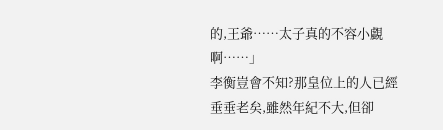的,王爺……太子真的不容小覷啊……」
李衡豈會不知?那皇位上的人已經垂垂老矣,雖然年紀不大,但卻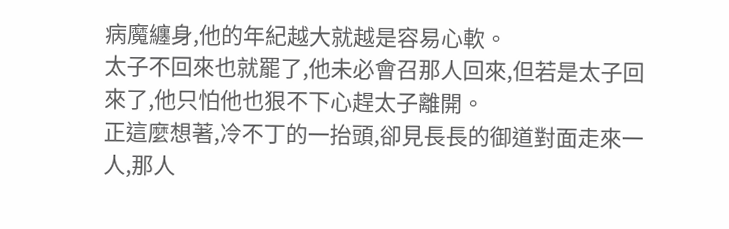病魔纏身,他的年紀越大就越是容易心軟。
太子不回來也就罷了,他未必會召那人回來,但若是太子回來了,他只怕他也狠不下心趕太子離開。
正這麼想著,冷不丁的一抬頭,卻見長長的御道對面走來一人,那人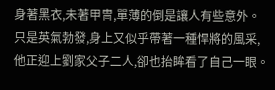身著黑衣,未著甲冑,單薄的倒是讓人有些意外。
只是英氣勃發,身上又似乎帶著一種悍將的風采,他正迎上劉家父子二人,卻也抬眸看了自己一眼。